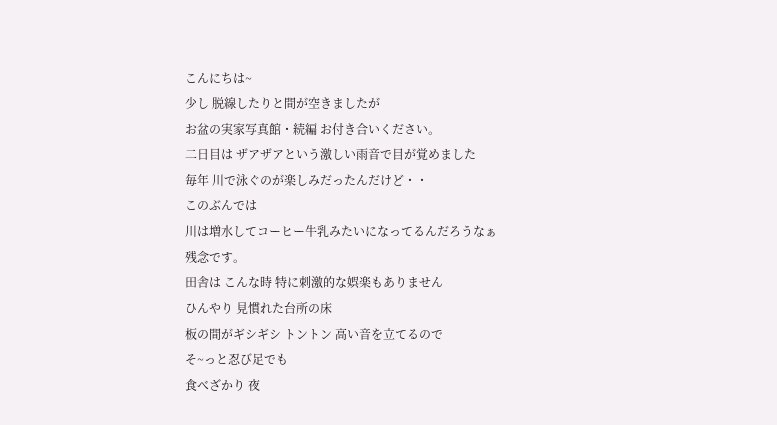こんにちは~
少し 脱線したりと間が空きましたが
お盆の実家写真館・続編 お付き合いください。
二日目は ザアザアという激しい雨音で目が覚めました
毎年 川で泳ぐのが楽しみだったんだけど・・
このぶんでは
川は増水してコーヒー牛乳みたいになってるんだろうなぁ
残念です。
田舎は こんな時 特に刺激的な娯楽もありません
ひんやり 見慣れた台所の床
板の間がギシギシ トントン 高い音を立てるので
そ~っと忍び足でも
食べざかり 夜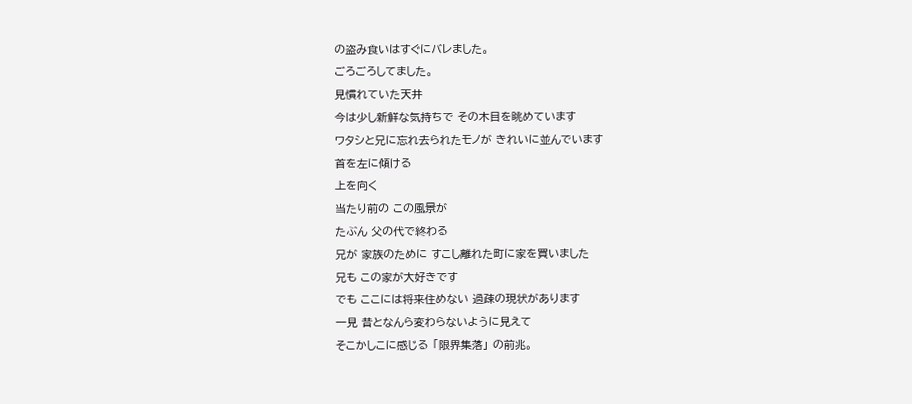の盗み食いはすぐにバレました。
ごろごろしてました。
見慣れていた天井
今は少し新鮮な気持ちで その木目を眺めています
ワタシと兄に忘れ去られたモノが きれいに並んでいます
首を左に傾ける
上を向く
当たり前の この風景が
たぶん 父の代で終わる
兄が 家族のために すこし離れた町に家を買いました
兄も この家が大好きです
でも ここには将来住めない 過疎の現状があります
一見 昔となんら変わらないように見えて
そこかしこに感じる 「限界集落」 の前兆。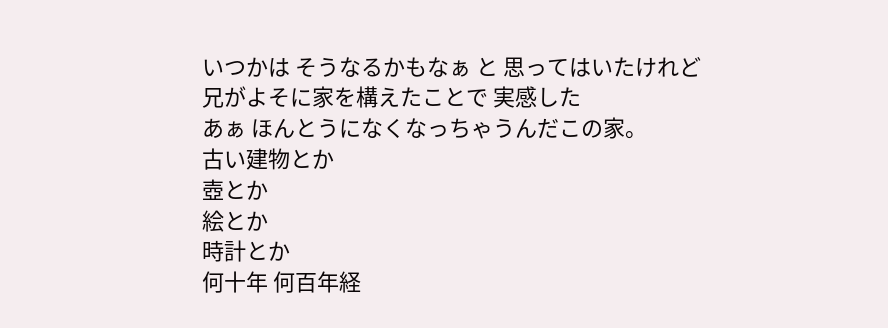いつかは そうなるかもなぁ と 思ってはいたけれど
兄がよそに家を構えたことで 実感した
あぁ ほんとうになくなっちゃうんだこの家。
古い建物とか
壺とか
絵とか
時計とか
何十年 何百年経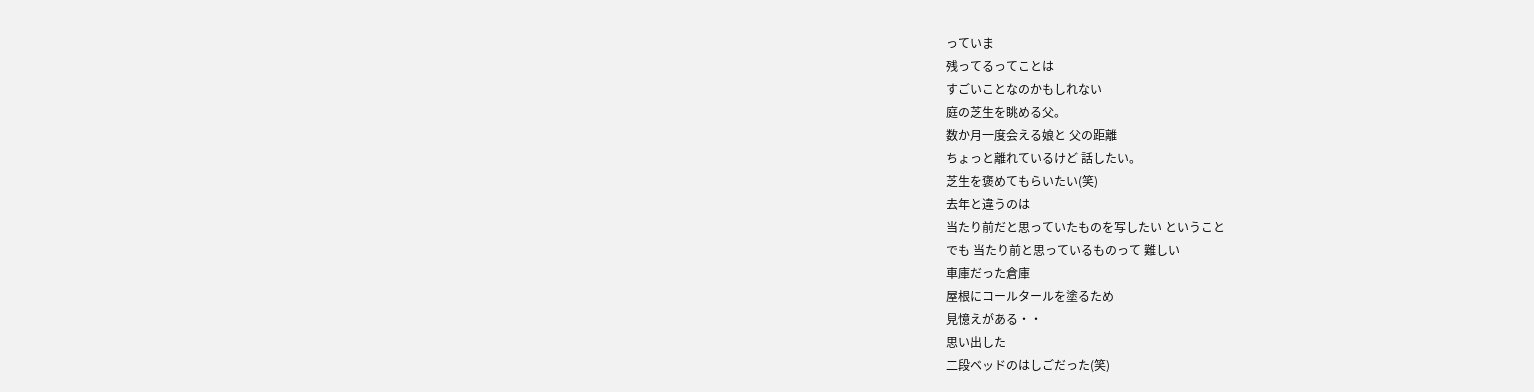っていま
残ってるってことは
すごいことなのかもしれない
庭の芝生を眺める父。
数か月一度会える娘と 父の距離
ちょっと離れているけど 話したい。
芝生を褒めてもらいたい(笑)
去年と違うのは
当たり前だと思っていたものを写したい ということ
でも 当たり前と思っているものって 難しい
車庫だった倉庫
屋根にコールタールを塗るため
見憶えがある・・
思い出した
二段ベッドのはしごだった(笑)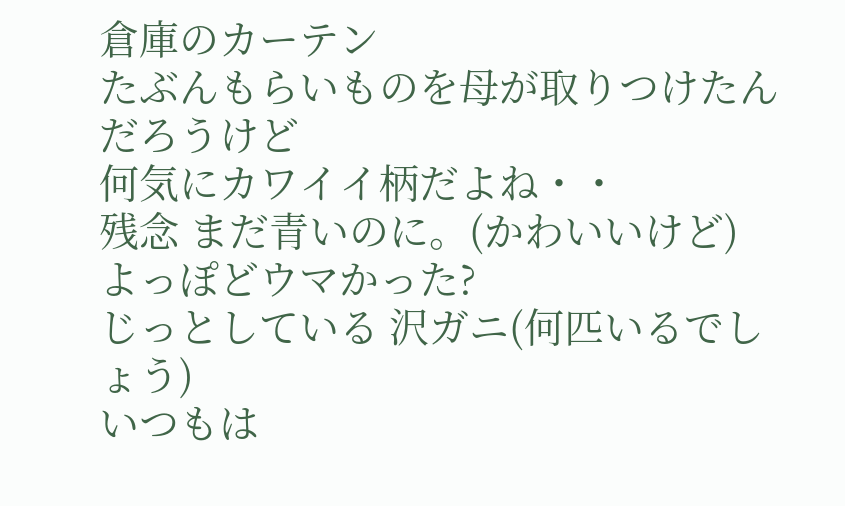倉庫のカーテン
たぶんもらいものを母が取りつけたんだろうけど
何気にカワイイ柄だよね・・
残念 まだ青いのに。(かわいいけど)
よっぽどウマかった?
じっとしている 沢ガニ(何匹いるでしょう)
いつもは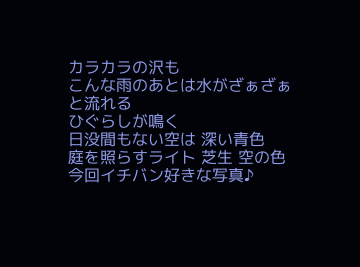カラカラの沢も
こんな雨のあとは水がざぁざぁと流れる
ひぐらしが鳴く
日没間もない空は 深い青色
庭を照らすライト 芝生 空の色
今回イチバン好きな写真♪